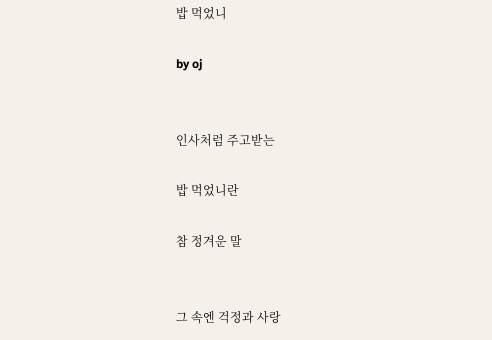밥 먹었니

by oj


인사처럼 주고받는

밥 먹었니란

참 정겨운 말


그 속엔 걱정과 사랑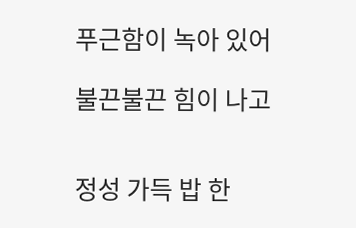푸근함이 녹아 있어

불끈불끈 힘이 나고


정성 가득 밥 한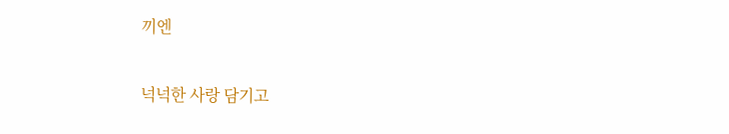끼엔

넉넉한 사랑 담기고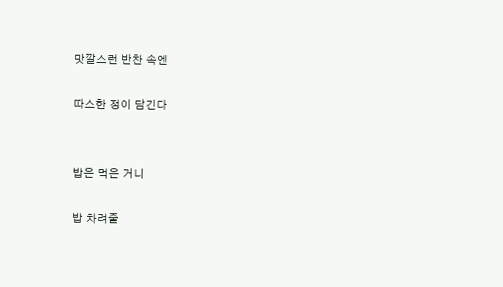맛깔스런 반찬 속엔

따스한 정이 담긴다


밥은 먹은 거니

밥 차려줄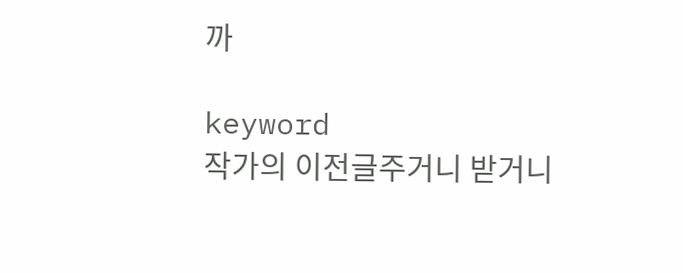까

keyword
작가의 이전글주거니 받거니